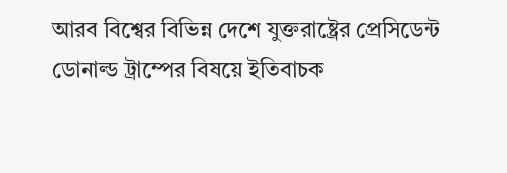আরব বিশ্বের বিভিন্ন দেশে যুক্তরাষ্ট্রের প্রেসিডেন্ট ডোনাল্ড ট্রাম্পের বিষয়ে ইতিবাচক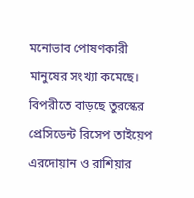মনোভাব পোষণকারী মানুষের সংখ্যা কমেছে। বিপরীতে বাড়ছে তুরস্কের প্রেসিডেন্ট রিসেপ তাইয়েপ এরদোয়ান ও রাশিয়ার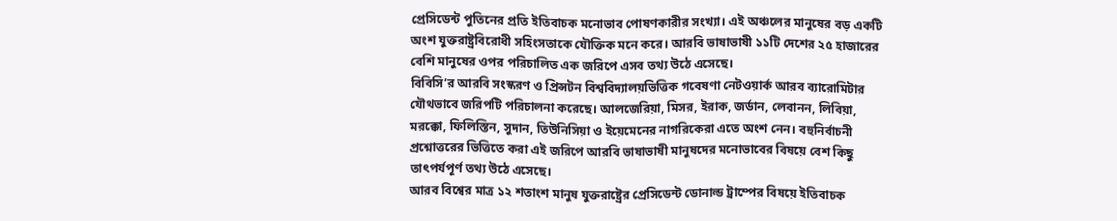প্রেসিডেন্ট পুতিনের প্রতি ইতিবাচক মনোভাব পোষণকারীর সংখ্যা। এই অঞ্চলের মানুষের বড় একটি অংশ যুক্তরাষ্ট্রবিরোধী সহিংসতাকে যৌক্তিক মনে করে। আরবি ভাষাভাষী ১১টি দেশের ২৫ হাজারের বেশি মানুষের ওপর পরিচালিত এক জরিপে এসব তথ্য উঠে এসেছে।
বিবিসি’র আরবি সংস্করণ ও প্রিন্সটন বিশ্ববিদ্যালয়ভিত্তিক গবেষণা নেটওয়ার্ক আরব ব্যারোমিটার যৌথভাবে জরিপটি পরিচালনা করেছে। আলজেরিয়া, মিসর, ইরাক, জর্ডান, লেবানন, লিবিয়া, মরক্কো, ফিলিস্তিন, সুদান, তিউনিসিয়া ও ইয়েমেনের নাগরিকেরা এতে অংশ নেন। বহুনির্বাচনী প্রশ্নোত্তরের ভিত্তিতে করা এই জরিপে আরবি ভাষাভাষী মানুষদের মনোভাবের বিষয়ে বেশ কিছু তাৎপর্যপূর্ণ তথ্য উঠে এসেছে।
আরব বিশ্বের মাত্র ১২ শতাংশ মানুষ যুক্তরাষ্ট্রের প্রেসিডেন্ট ডোনাল্ড ট্রাম্পের বিষয়ে ইতিবাচক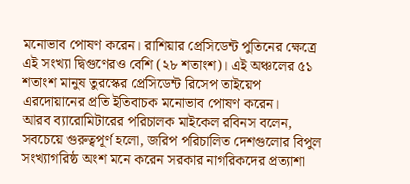মনোভাব পোষণ করেন। রাশিয়ার প্রেসিডেন্ট পুতিনের ক্ষেত্রে এই সংখ্যা দ্বিগুণেরও বেশি (২৮ শতাংশ)। এই অঞ্চলের ৫১ শতাংশ মানুষ তুরস্কের প্রেসিডেন্ট রিসেপ তাইয়েপ এরদোয়ানের প্রতি ইতিবাচক মনোভাব পোষণ করেন।
আরব ব্যারোমিটারের পরিচালক মাইকেল রবিনস বলেন, সবচেয়ে গুরুত্বপূর্ণ হলো, জরিপ পরিচালিত দেশগুলোর বিপুল সংখ্যাগরিষ্ঠ অংশ মনে করেন সরকার নাগরিকদের প্রত্যাশা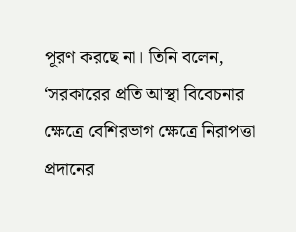পূরণ করছে না। তিনি বলেন, ‘সরকারের প্রতি আস্থা বিবেচনার ক্ষেত্রে বেশিরভাগ ক্ষেত্রে নিরাপত্তা প্রদানের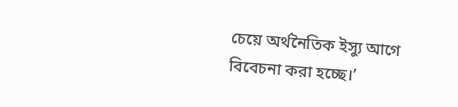চেয়ে অর্থনৈতিক ইস্যু আগে বিবেচনা করা হচ্ছে।’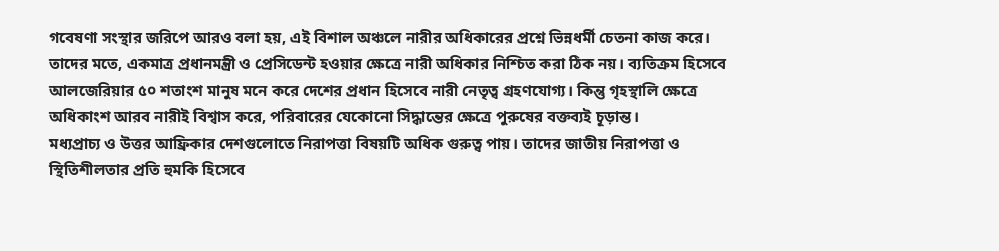গবেষণা সংস্থার জরিপে আরও বলা হয়, এই বিশাল অঞ্চলে নারীর অধিকারের প্রশ্নে ভিন্নধর্মী চেতনা কাজ করে। তাদের মতে, একমাত্র প্রধানমন্ত্রী ও প্রেসিডেন্ট হওয়ার ক্ষেত্রে নারী অধিকার নিশ্চিত করা ঠিক নয়। ব্যতিক্রম হিসেবে আলজেরিয়ার ৫০ শতাংশ মানুষ মনে করে দেশের প্রধান হিসেবে নারী নেতৃত্ব গ্রহণযোগ্য। কিন্তু গৃহস্থালি ক্ষেত্রে অধিকাংশ আরব নারীই বিশ্বাস করে, পরিবারের যেকোনো সিদ্ধান্তের ক্ষেত্রে পুরুষের বক্তব্যই চূড়ান্ত।
মধ্যপ্রাচ্য ও উত্তর আফ্রিকার দেশগুলোতে নিরাপত্তা বিষয়টি অধিক গুরুত্ব পায়। তাদের জাতীয় নিরাপত্তা ও স্থিতিশীলতার প্রতি হুমকি হিসেবে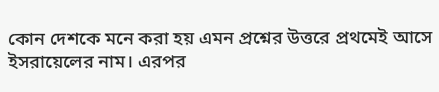কোন দেশকে মনে করা হয় এমন প্রশ্নের উত্তরে প্রথমেই আসে ইসরায়েলের নাম। এরপর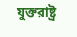যুক্তরাষ্ট্র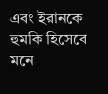এবং ইরানকে হুমকি হিসেবে মনে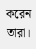করেন তারা।